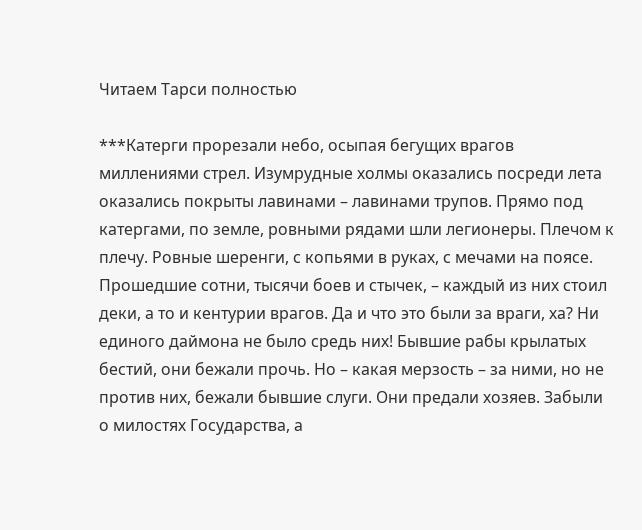Читаем Тарси полностью

***Катерги прорезали небо, осыпая бегущих врагов миллениями стрел. Изумрудные холмы оказались посреди лета оказались покрыты лавинами – лавинами трупов. Прямо под катергами, по земле, ровными рядами шли легионеры. Плечом к плечу. Ровные шеренги, с копьями в руках, с мечами на поясе. Прошедшие сотни, тысячи боев и стычек, – каждый из них стоил деки, а то и кентурии врагов. Да и что это были за враги, ха? Ни единого даймона не было средь них! Бывшие рабы крылатых бестий, они бежали прочь. Но – какая мерзость – за ними, но не против них, бежали бывшие слуги. Они предали хозяев. Забыли о милостях Государства, а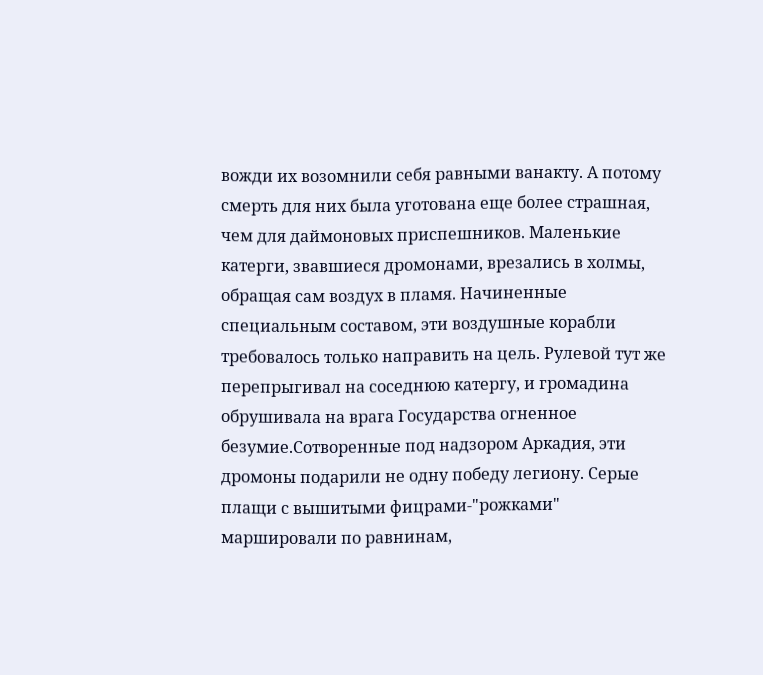вожди их возомнили себя равными ванакту. А потому смерть для них была уготована еще более страшная, чем для даймоновых приспешников. Маленькие катерги, звавшиеся дромонами, врезались в холмы, обращая сам воздух в пламя. Начиненные специальным составом, эти воздушные корабли требовалось только направить на цель. Рулевой тут же перепрыгивал на соседнюю катергу, и громадина обрушивала на врага Государства огненное безумие.Сотворенные под надзором Аркадия, эти дромоны подарили не одну победу легиону. Серые плащи с вышитыми фицрами-"рожками" маршировали по равнинам,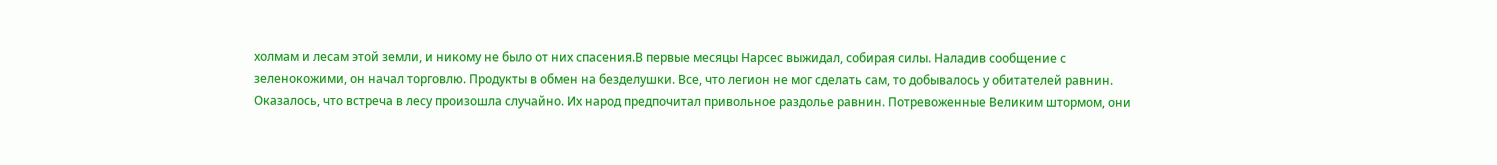холмам и лесам этой земли, и никому не было от них спасения.В первые месяцы Нарсес выжидал, собирая силы. Наладив сообщение с зеленокожими, он начал торговлю. Продукты в обмен на безделушки. Все, что легион не мог сделать сам, то добывалось у обитателей равнин. Оказалось, что встреча в лесу произошла случайно. Их народ предпочитал привольное раздолье равнин. Потревоженные Великим штормом, они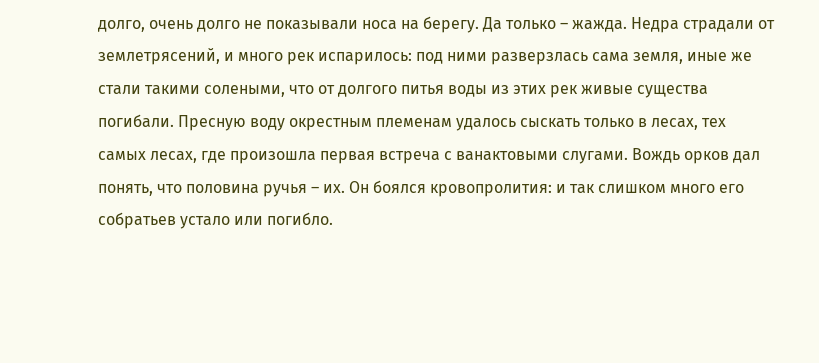долго, очень долго не показывали носа на берегу. Да только – жажда. Недра страдали от землетрясений, и много рек испарилось: под ними разверзлась сама земля, иные же стали такими солеными, что от долгого питья воды из этих рек живые существа погибали. Пресную воду окрестным племенам удалось сыскать только в лесах, тех самых лесах, где произошла первая встреча с ванактовыми слугами. Вождь орков дал понять, что половина ручья – их. Он боялся кровопролития: и так слишком много его собратьев устало или погибло.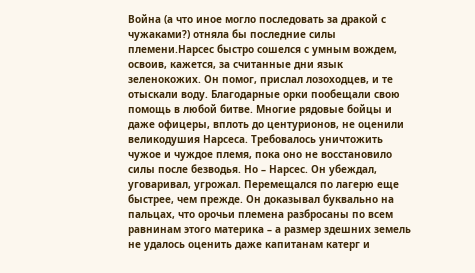Война (а что иное могло последовать за дракой с чужаками?) отняла бы последние силы племени.Нарсес быстро сошелся с умным вождем, освоив, кажется, за считанные дни язык зеленокожих. Он помог, прислал лозоходцев, и те отыскали воду. Благодарные орки пообещали свою помощь в любой битве. Многие рядовые бойцы и даже офицеры, вплоть до центурионов, не оценили великодушия Нарсеса. Требовалось уничтожить чужое и чуждое племя, пока оно не восстановило силы после безводья. Но – Нарсес. Он убеждал, уговаривал, угрожал. Перемещался по лагерю еще быстрее, чем прежде. Он доказывал буквально на пальцах, что орочьи племена разбросаны по всем равнинам этого материка – а размер здешних земель не удалось оценить даже капитанам катерг и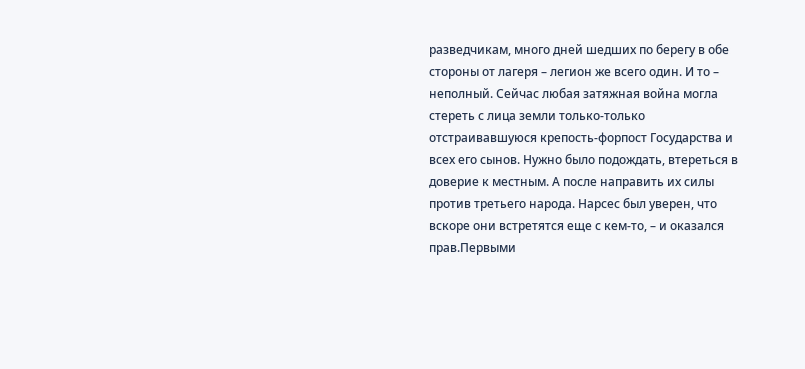разведчикам, много дней шедших по берегу в обе стороны от лагеря – легион же всего один. И то – неполный. Сейчас любая затяжная война могла стереть с лица земли только-только отстраивавшуюся крепость-форпост Государства и всех его сынов. Нужно было подождать, втереться в доверие к местным. А после направить их силы против третьего народа. Нарсес был уверен, что вскоре они встретятся еще с кем-то, – и оказался прав.Первыми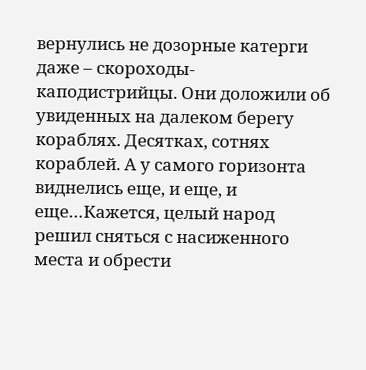вернулись не дозорные катерги даже – скороходы-каподистрийцы. Они доложили об увиденных на далеком берегу кораблях. Десятках, сотнях кораблей. А у самого горизонта виднелись еще, и еще, и еще…Кажется, целый народ решил сняться с насиженного места и обрести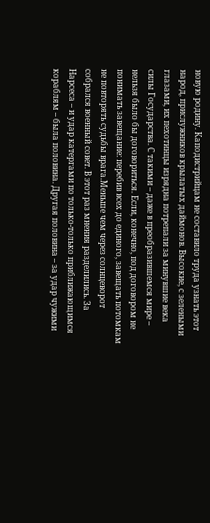новую родину. Каподистрийцам не составило труда узнать этот народ, прислужников крылатых даймонов. Высокие, с зелеными глазами, их пехотинцы изрядна потрепали за минувшие века силы Государства. С такими – даже в преобразившемся мире – нельзя было бы договориться. Если, конечно, под договором не понимать завещание: перебив всех до единого, завещать потомкам не повторять судьбы врага.Меньше чем через солнцеворот собрался военный совет. В этот раз мнения разделились. За Нарсеса – и удар катергами по только-только приближающимся кораблям – была половина. Другая половина – за удар чужими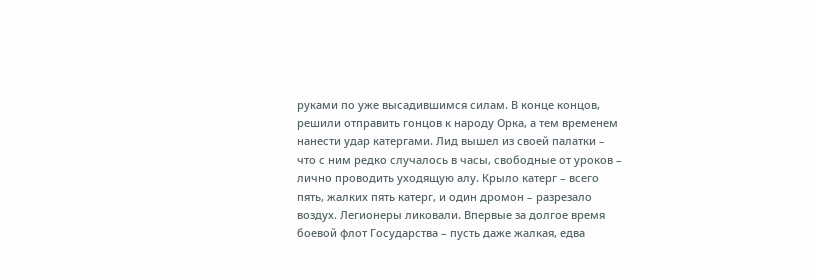руками по уже высадившимся силам. В конце концов, решили отправить гонцов к народу Орка, а тем временем нанести удар катергами. Лид вышел из своей палатки – что с ним редко случалось в часы, свободные от уроков – лично проводить уходящую алу. Крыло катерг – всего пять, жалких пять катерг, и один дромон – разрезало воздух. Легионеры ликовали. Впервые за долгое время боевой флот Государства – пусть даже жалкая, едва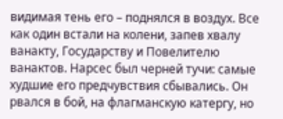видимая тень его – поднялся в воздух. Все как один встали на колени, запев хвалу ванакту, Государству и Повелителю ванактов. Нарсес был черней тучи: самые худшие его предчувствия сбывались. Он рвался в бой, на флагманскую катергу, но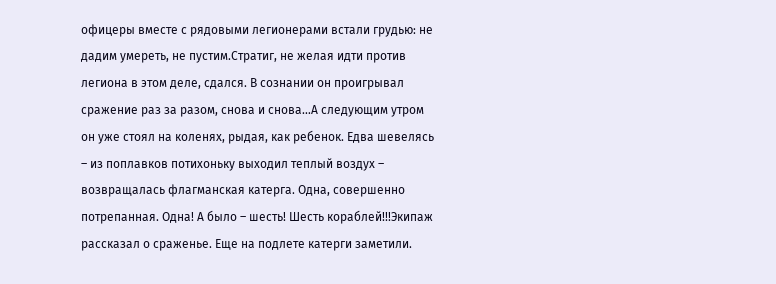офицеры вместе с рядовыми легионерами встали грудью: не дадим умереть, не пустим.Стратиг, не желая идти против легиона в этом деле, сдался. В сознании он проигрывал сражение раз за разом, снова и снова…А следующим утром он уже стоял на коленях, рыдая, как ребенок. Едва шевелясь – из поплавков потихоньку выходил теплый воздух – возвращалась флагманская катерга. Одна, совершенно потрепанная. Одна! А было – шесть! Шесть кораблей!!!Экипаж рассказал о сраженье. Еще на подлете катерги заметили.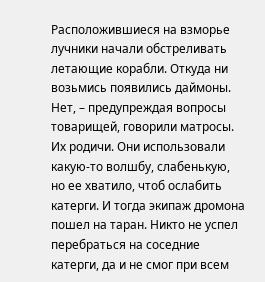Расположившиеся на взморье лучники начали обстреливать летающие корабли. Откуда ни возьмись появились даймоны. Нет, – предупреждая вопросы товарищей, говорили матросы. Их родичи. Они использовали какую-то волшбу, слабенькую, но ее хватило, чтоб ослабить катерги. И тогда экипаж дромона пошел на таран. Никто не успел перебраться на соседние катерги, да и не смог при всем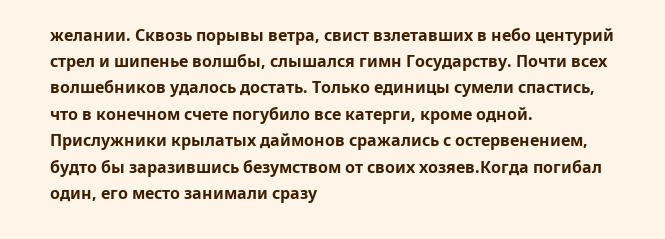желании. Сквозь порывы ветра, свист взлетавших в небо центурий стрел и шипенье волшбы, слышался гимн Государству. Почти всех волшебников удалось достать. Только единицы сумели спастись, что в конечном счете погубило все катерги, кроме одной. Прислужники крылатых даймонов сражались с остервенением, будто бы заразившись безумством от своих хозяев.Когда погибал один, его место занимали сразу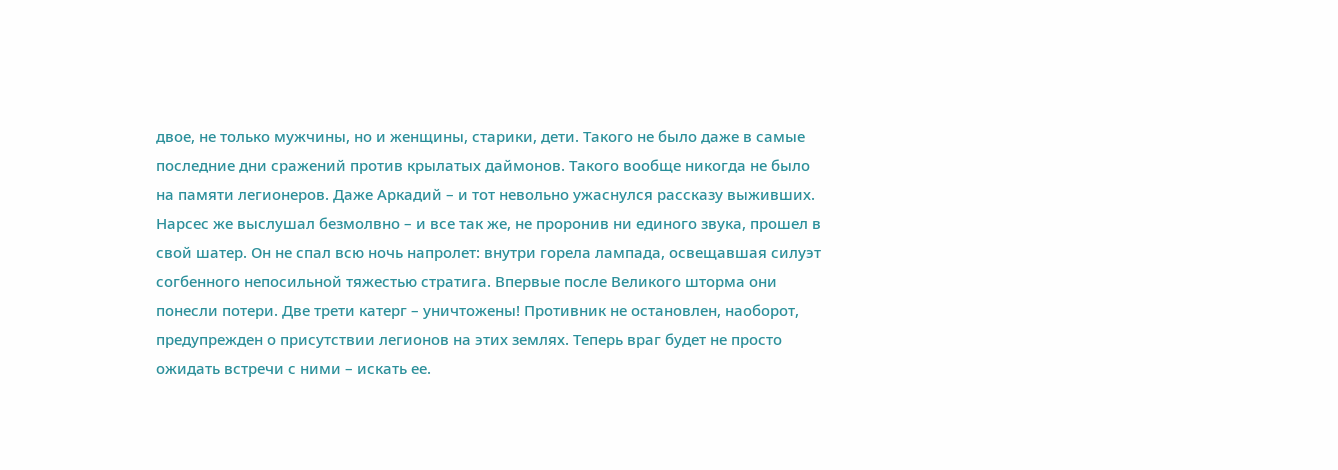двое, не только мужчины, но и женщины, старики, дети. Такого не было даже в самые последние дни сражений против крылатых даймонов. Такого вообще никогда не было на памяти легионеров. Даже Аркадий – и тот невольно ужаснулся рассказу выживших. Нарсес же выслушал безмолвно – и все так же, не проронив ни единого звука, прошел в свой шатер. Он не спал всю ночь напролет: внутри горела лампада, освещавшая силуэт согбенного непосильной тяжестью стратига. Впервые после Великого шторма они понесли потери. Две трети катерг – уничтожены! Противник не остановлен, наоборот, предупрежден о присутствии легионов на этих землях. Теперь враг будет не просто ожидать встречи с ними – искать ее.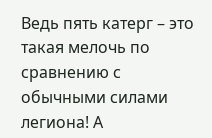Ведь пять катерг – это такая мелочь по сравнению с обычными силами легиона! А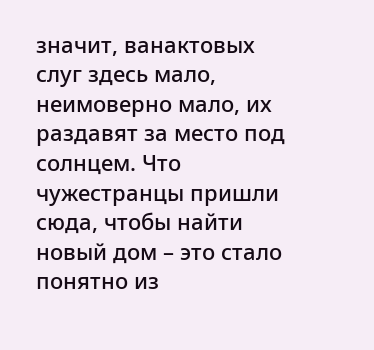значит, ванактовых слуг здесь мало, неимоверно мало, их раздавят за место под солнцем. Что чужестранцы пришли сюда, чтобы найти новый дом – это стало понятно из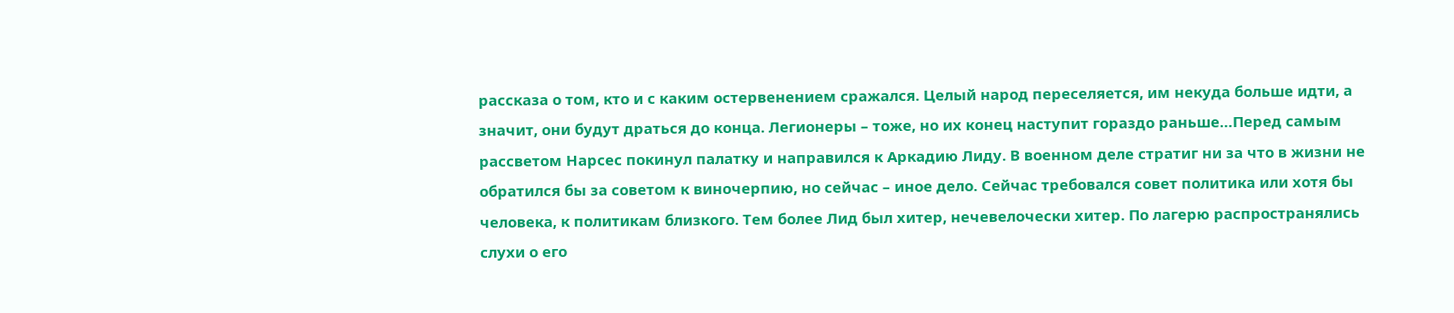рассказа о том, кто и с каким остервенением сражался. Целый народ переселяется, им некуда больше идти, а значит, они будут драться до конца. Легионеры – тоже, но их конец наступит гораздо раньше…Перед самым рассветом Нарсес покинул палатку и направился к Аркадию Лиду. В военном деле стратиг ни за что в жизни не обратился бы за советом к виночерпию, но сейчас – иное дело. Сейчас требовался совет политика или хотя бы человека, к политикам близкого. Тем более Лид был хитер, нечевелочески хитер. По лагерю распространялись слухи о его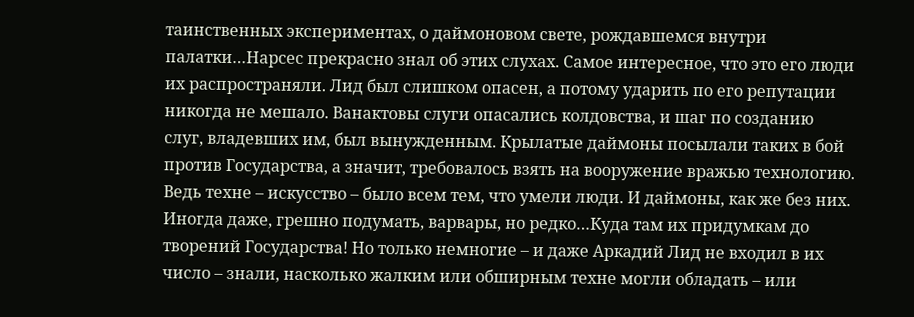таинственных экспериментах, о даймоновом свете, рождавшемся внутри палатки…Нарсес прекрасно знал об этих слухах. Самое интересное, что это его люди их распространяли. Лид был слишком опасен, а потому ударить по его репутации никогда не мешало. Ванактовы слуги опасались колдовства, и шаг по созданию слуг, владевших им, был вынужденным. Крылатые даймоны посылали таких в бой против Государства, а значит, требовалось взять на вооружение вражью технологию. Ведь техне – искусство – было всем тем, что умели люди. И даймоны, как же без них. Иногда даже, грешно подумать, варвары, но редко…Куда там их придумкам до творений Государства! Но только немногие – и даже Аркадий Лид не входил в их число – знали, насколько жалким или обширным техне могли обладать – или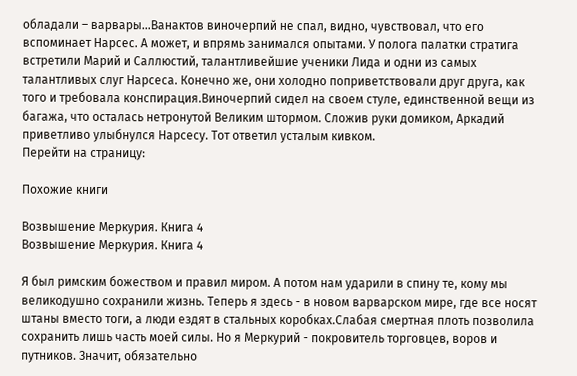обладали – варвары…Ванактов виночерпий не спал, видно, чувствовал, что его вспоминает Нарсес. А может, и впрямь занимался опытами. У полога палатки стратига встретили Марий и Саллюстий, талантливейшие ученики Лида и одни из самых талантливых слуг Нарсеса. Конечно же, они холодно поприветствовали друг друга, как того и требовала конспирация.Виночерпий сидел на своем стуле, единственной вещи из багажа, что осталась нетронутой Великим штормом. Сложив руки домиком, Аркадий приветливо улыбнулся Нарсесу. Тот ответил усталым кивком.
Перейти на страницу:

Похожие книги

Возвышение Меркурия. Книга 4
Возвышение Меркурия. Книга 4

Я был римским божеством и правил миром. А потом нам ударили в спину те, кому мы великодушно сохранили жизнь. Теперь я здесь - в новом варварском мире, где все носят штаны вместо тоги, а люди ездят в стальных коробках.Слабая смертная плоть позволила сохранить лишь часть моей силы. Но я Меркурий - покровитель торговцев, воров и путников. Значит, обязательно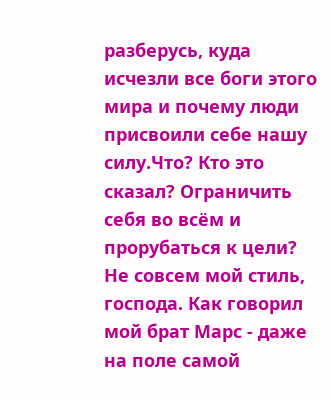разберусь, куда исчезли все боги этого мира и почему люди присвоили себе нашу силу.Что? Кто это сказал? Ограничить себя во всём и прорубаться к цели? Не совсем мой стиль, господа. Как говорил мой брат Марс - даже на поле самой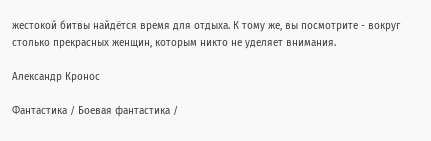жестокой битвы найдётся время для отдыха. К тому же, вы посмотрите - вокруг столько прекрасных женщин, которым никто не уделяет внимания.

Александр Кронос

Фантастика / Боевая фантастика /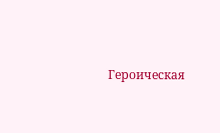Героическая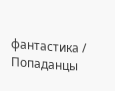фантастика / Попаданцы